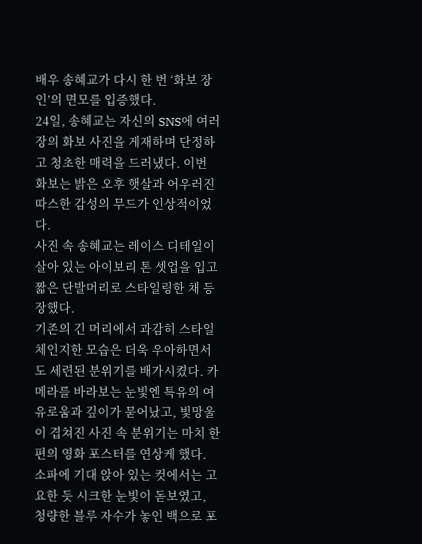배우 송혜교가 다시 한 번 ‘화보 장인’의 면모를 입증했다.
24일, 송혜교는 자신의 SNS에 여러 장의 화보 사진을 게재하며 단정하고 청초한 매력을 드러냈다. 이번 화보는 밝은 오후 햇살과 어우러진 따스한 감성의 무드가 인상적이었다.
사진 속 송혜교는 레이스 디테일이 살아 있는 아이보리 톤 셋업을 입고 짧은 단발머리로 스타일링한 채 등장했다.
기존의 긴 머리에서 과감히 스타일 체인지한 모습은 더욱 우아하면서도 세련된 분위기를 배가시켰다. 카메라를 바라보는 눈빛엔 특유의 여유로움과 깊이가 묻어났고, 빛망울이 겹쳐진 사진 속 분위기는 마치 한 편의 영화 포스터를 연상케 했다.
소파에 기대 앉아 있는 컷에서는 고요한 듯 시크한 눈빛이 돋보였고, 청량한 블루 자수가 놓인 백으로 포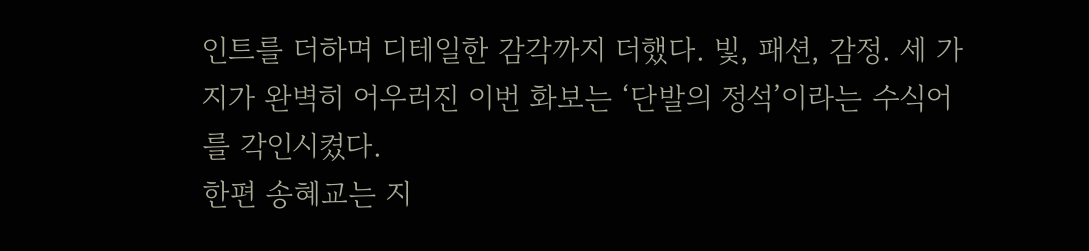인트를 더하며 디테일한 감각까지 더했다. 빛, 패션, 감정. 세 가지가 완벽히 어우러진 이번 화보는 ‘단발의 정석’이라는 수식어를 각인시켰다.
한편 송혜교는 지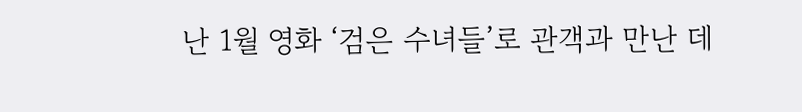난 1월 영화 ‘검은 수녀들’로 관객과 만난 데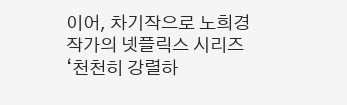이어, 차기작으로 노희경 작가의 넷플릭스 시리즈 ‘천천히 강렬하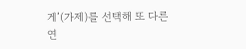게’(가제)를 선택해 또 다른 연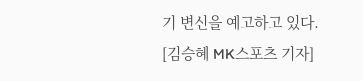기 변신을 예고하고 있다.
[김승혜 MK스포츠 기자]